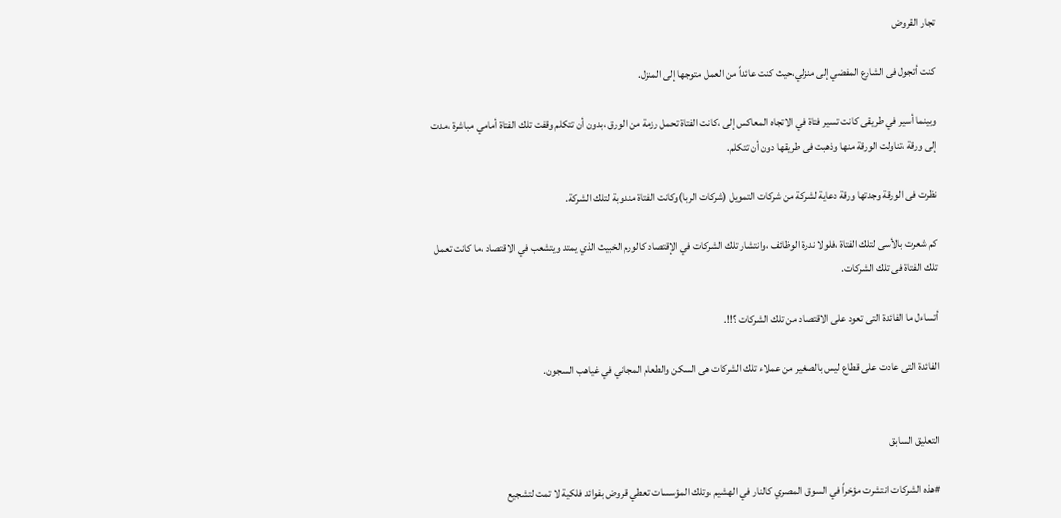تجار القروض

كنت أتجول فى الشارع المفضي إلى منزلي،حيث كنت عائداً من العمل متوجها إلى المنزل.

وبينما أسير في طريقى كانت تسير فتاة في الاتجاه المعاكس إلى ،كانت الفتاة تحمل رزمة من الورق ،بدون أن تتكلم وقفت تلك الفتاة أمامي مباشرة ،مدت إلى ورقة ،تناولت الورقة منها وذهبت فى طريقها دون أن تتكلم.

نظرت فى الورقة وجدتها ورقة دعاية لشركة من شركات التمويل (شركات الربا)وكانت الفتاة مندوبة لتلك الشركة.

كم شعرت بالأسى لتلك الفتاة ،فلولا ندرة الوظائف ،وانتشار تلك الشركات في الإقتصاد كالورم الخبيث الذي يمتد ويتشعب في الاقتصاد ،ما كانت تعمل تلك الفتاة فى تلك الشركات.

أتساءل ما الفائدة التى تعود على الاقتصاد من تلك الشركات ؟!!.

الفائدة التى عادت على قطاع ليس بالصغير من عملاء تلك الشركات هى السكن والطعام المجاني في غياهب السجون.


التعليق السابق

#هذه الشركات انتشرت مؤخراً في السوق المصري كالنار في الهشيم ،وتلك المؤسسات تعطي قروض بفوائد فلكية لا تمت لتشجيع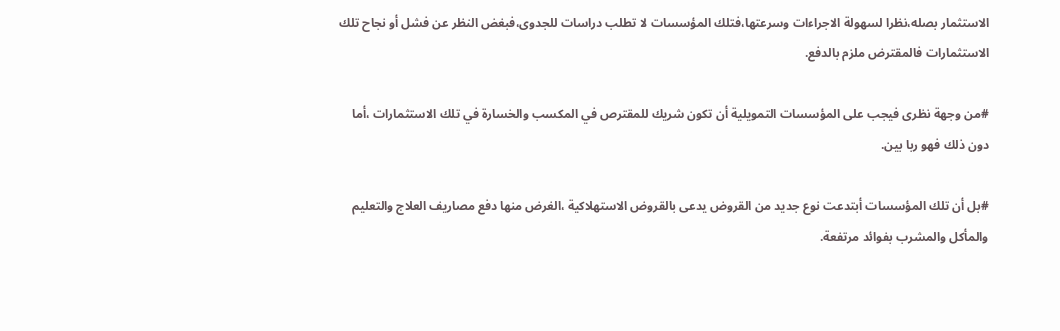الاستثمار بصله،نظرا لسهولة الاجراءات وسرعتها،فتلك المؤسسات لا تطلب دراسات للجدوى،فبغض النظر عن فشل أو نجاح تلك الاستثمارات فالمقترض ملزم بالدفع.

#من وجهة نظرى فيجب على المؤسسات التمويلية أن تكون شريك للمقترص في المكسب والخسارة في تلك الاستثمارات ،أما دون ذلك فهو ربا بين.

#بل أن تلك المؤسسات أبتدعت نوع جديد من القروض يدعى بالقروض الاستهلاكية ،الغرض منها دفع مصاريف العلاج والتعليم والمأكل والمشرب بفوائد مرتفعة.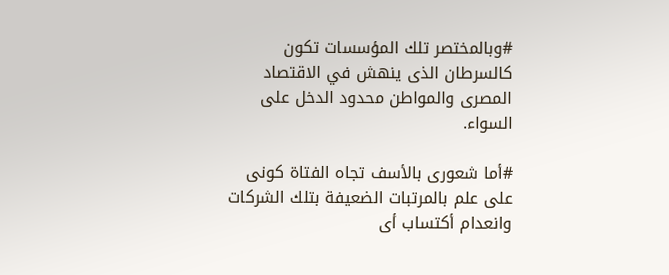#وبالمختصر تلك المؤسسات تكون كالسرطان الذى ينهش في الاقتصاد المصرى والمواطن محدود الدخل على السواء.

#أما شعورى بالأسف تجاه الفتاة كونى على علم بالمرتبات الضعيفة بتلك الشركات وانعدام أكتساب أى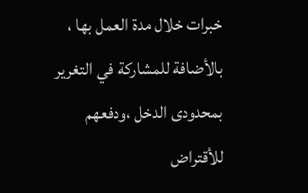خبرات خلال مدة العمل بها ، بالأضافة للمشاركة في التغرير بمحدودى الدخل ،ودفعهم للأقتراض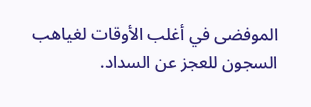الموفضى في أغلب الأوقات لغياهب السجون للعجز عن السداد.